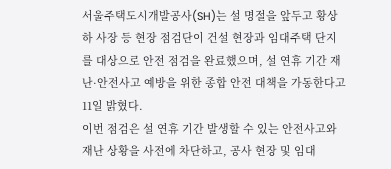서울주택도시개발공사(SH)는 설 명절을 앞두고 황상하 사장 등 현장 점검단이 건설 현장과 임대주택 단지를 대상으로 안전 점검을 완료했으며, 설 연휴 기간 재난·안전사고 예방을 위한 종합 안전 대책을 가동한다고 11일 밝혔다.
이번 점검은 설 연휴 기간 발생할 수 있는 안전사고와 재난 상황을 사전에 차단하고, 공사 현장 및 임대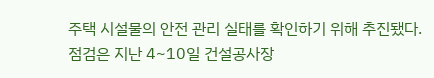주택 시설물의 안전 관리 실태를 확인하기 위해 추진됐다.
점검은 지난 4~10일 건설공사장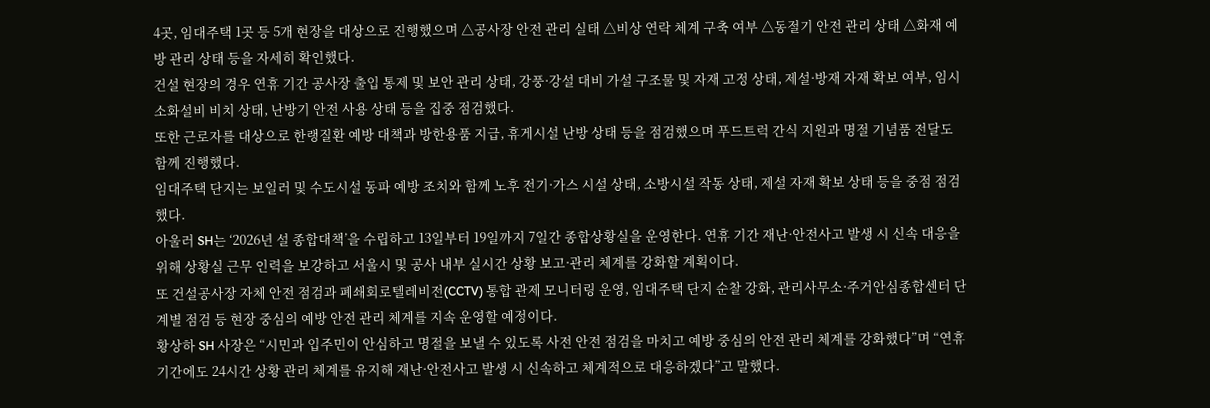4곳, 임대주택 1곳 등 5개 현장을 대상으로 진행했으며 △공사장 안전 관리 실태 △비상 연락 체계 구축 여부 △동절기 안전 관리 상태 △화재 예방 관리 상태 등을 자세히 확인했다.
건설 현장의 경우 연휴 기간 공사장 출입 통제 및 보안 관리 상태, 강풍·강설 대비 가설 구조물 및 자재 고정 상태, 제설·방재 자재 확보 여부, 임시 소화설비 비치 상태, 난방기 안전 사용 상태 등을 집중 점검했다.
또한 근로자를 대상으로 한랭질환 예방 대책과 방한용품 지급, 휴게시설 난방 상태 등을 점검했으며 푸드트럭 간식 지원과 명절 기념품 전달도 함께 진행했다.
임대주택 단지는 보일러 및 수도시설 동파 예방 조치와 함께 노후 전기·가스 시설 상태, 소방시설 작동 상태, 제설 자재 확보 상태 등을 중점 점검했다.
아울러 SH는 ‘2026년 설 종합대책’을 수립하고 13일부터 19일까지 7일간 종합상황실을 운영한다. 연휴 기간 재난·안전사고 발생 시 신속 대응을 위해 상황실 근무 인력을 보강하고 서울시 및 공사 내부 실시간 상황 보고·관리 체계를 강화할 계획이다.
또 건설공사장 자체 안전 점검과 폐쇄회로텔레비전(CCTV) 통합 관제 모니터링 운영, 임대주택 단지 순찰 강화, 관리사무소·주거안심종합센터 단계별 점검 등 현장 중심의 예방 안전 관리 체계를 지속 운영할 예정이다.
황상하 SH 사장은 “시민과 입주민이 안심하고 명절을 보낼 수 있도록 사전 안전 점검을 마치고 예방 중심의 안전 관리 체계를 강화했다”며 “연휴 기간에도 24시간 상황 관리 체계를 유지해 재난·안전사고 발생 시 신속하고 체계적으로 대응하겠다”고 말했다.